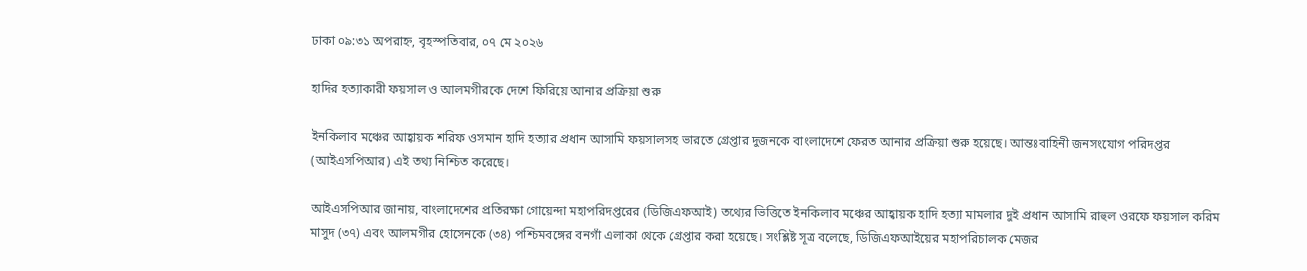ঢাকা ০৯:৩১ অপরাহ্ন, বৃহস্পতিবার, ০৭ মে ২০২৬

হাদির হত্যাকারী ফয়সাল ও আলমগীরকে দেশে ফিরিয়ে আনার প্রক্রিয়া শুরু

ইনকিলাব মঞ্চের আহ্বায়ক শরিফ ওসমান হাদি হত্যার প্রধান আসামি ফয়সালসহ ভারতে গ্রেপ্তার দুজনকে বাংলাদেশে ফেরত আনার প্রক্রিয়া শুরু হয়েছে। আন্তঃবাহিনী জনসংযোগ পরিদপ্তর (আইএসপিআর) এই তথ্য নিশ্চিত করেছে।

আইএসপিআর জানায়, বাংলাদেশের প্রতিরক্ষা গোয়েন্দা মহাপরিদপ্তরের (ডিজিএফআই) তথ্যের ভিত্তিতে ইনকিলাব মঞ্চের আহ্বায়ক হাদি হত্যা মামলার দুই প্রধান আসামি রাহুল ওরফে ফয়সাল করিম মাসুদ (৩৭) এবং আলমগীর হোসেনকে (৩৪) পশ্চিমবঙ্গের বনগাঁ এলাকা থেকে গ্রেপ্তার করা হয়েছে। সংশ্লিষ্ট সূত্র বলেছে, ডিজিএফআইয়ের মহাপরিচালক মেজর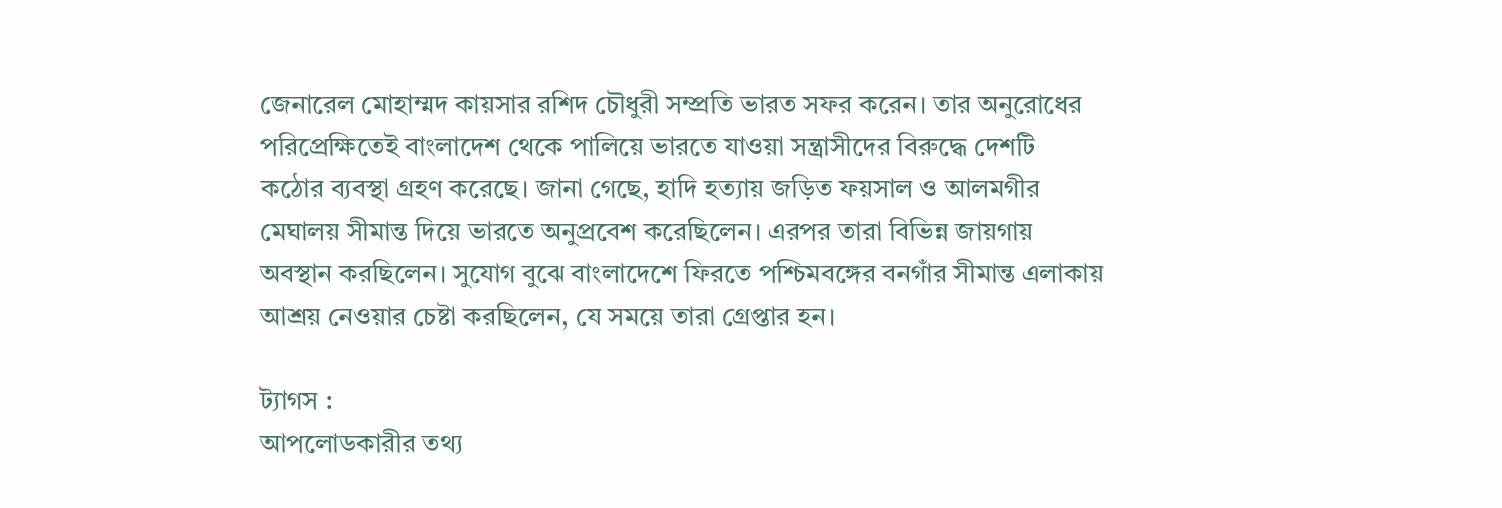জেনারেল মোহাম্মদ কায়সার রশিদ চৌধুরী সম্প্রতি ভারত সফর করেন। তার অনুরোধের পরিপ্রেক্ষিতেই বাংলাদেশ থেকে পালিয়ে ভারতে যাওয়া সন্ত্রাসীদের বিরুদ্ধে দেশটি কঠোর ব্যবস্থা গ্রহণ করেছে। জানা গেছে, হাদি হত্যায় জড়িত ফয়সাল ও আলমগীর মেঘালয় সীমান্ত দিয়ে ভারতে অনুপ্রবেশ করেছিলেন। এরপর তারা বিভিন্ন জায়গায় অবস্থান করছিলেন। সুযোগ বুঝে বাংলাদেশে ফিরতে পশ্চিমবঙ্গের বনগাঁর সীমান্ত এলাকায় আশ্রয় নেওয়ার চেষ্টা করছিলেন, যে সময়ে তারা গ্রেপ্তার হন।

ট্যাগস :
আপলোডকারীর তথ্য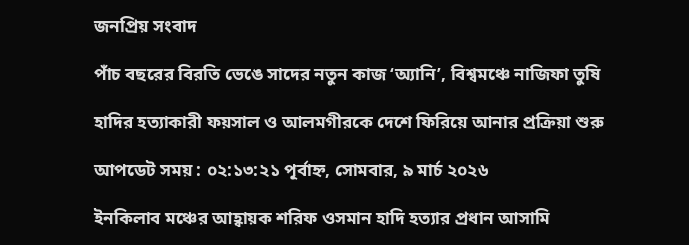জনপ্রিয় সংবাদ

পাঁচ বছরের বিরতি ভেঙে সাদের নতুন কাজ ‘অ্যানি’, বিশ্বমঞ্চে নাজিফা তুষি

হাদির হত্যাকারী ফয়সাল ও আলমগীরকে দেশে ফিরিয়ে আনার প্রক্রিয়া শুরু

আপডেট সময় : ০২:১৩:২১ পূর্বাহ্ন, সোমবার, ৯ মার্চ ২০২৬

ইনকিলাব মঞ্চের আহ্বায়ক শরিফ ওসমান হাদি হত্যার প্রধান আসামি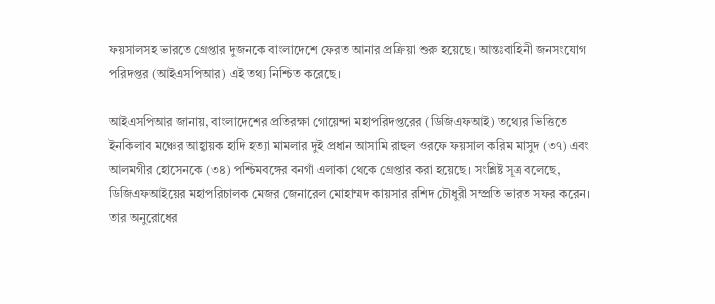ফয়সালসহ ভারতে গ্রেপ্তার দুজনকে বাংলাদেশে ফেরত আনার প্রক্রিয়া শুরু হয়েছে। আন্তঃবাহিনী জনসংযোগ পরিদপ্তর (আইএসপিআর) এই তথ্য নিশ্চিত করেছে।

আইএসপিআর জানায়, বাংলাদেশের প্রতিরক্ষা গোয়েন্দা মহাপরিদপ্তরের (ডিজিএফআই) তথ্যের ভিত্তিতে ইনকিলাব মঞ্চের আহ্বায়ক হাদি হত্যা মামলার দুই প্রধান আসামি রাহুল ওরফে ফয়সাল করিম মাসুদ (৩৭) এবং আলমগীর হোসেনকে (৩৪) পশ্চিমবঙ্গের বনগাঁ এলাকা থেকে গ্রেপ্তার করা হয়েছে। সংশ্লিষ্ট সূত্র বলেছে, ডিজিএফআইয়ের মহাপরিচালক মেজর জেনারেল মোহাম্মদ কায়সার রশিদ চৌধুরী সম্প্রতি ভারত সফর করেন। তার অনুরোধের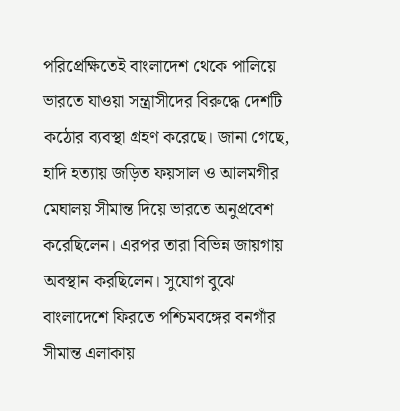পরিপ্রেক্ষিতেই বাংলাদেশ থেকে পালিয়ে ভারতে যাওয়া সন্ত্রাসীদের বিরুদ্ধে দেশটি কঠোর ব্যবস্থা গ্রহণ করেছে। জানা গেছে, হাদি হত্যায় জড়িত ফয়সাল ও আলমগীর মেঘালয় সীমান্ত দিয়ে ভারতে অনুপ্রবেশ করেছিলেন। এরপর তারা বিভিন্ন জায়গায় অবস্থান করছিলেন। সুযোগ বুঝে বাংলাদেশে ফিরতে পশ্চিমবঙ্গের বনগাঁর সীমান্ত এলাকায়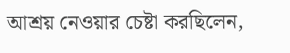আশ্রয় নেওয়ার চেষ্টা করছিলেন,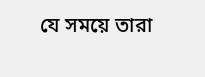যে সময়ে তারা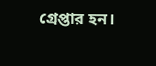গ্রেপ্তার হন।